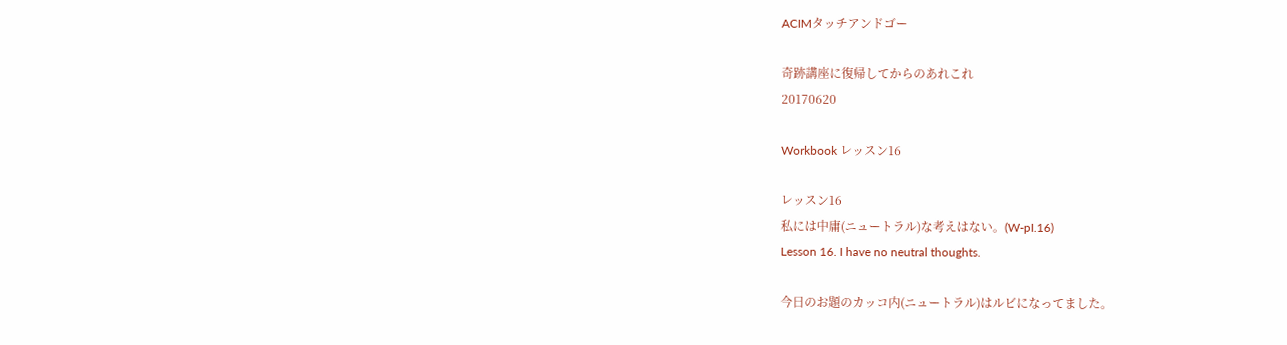ACIMタッチアンドゴー

奇跡講座に復帰してからのあれこれ
20170620

Workbook レッスン16

レッスン16
私には中庸(ニュートラル)な考えはない。(W-pI.16)
Lesson 16. I have no neutral thoughts.

今日のお題のカッコ内(ニュートラル)はルビになってました。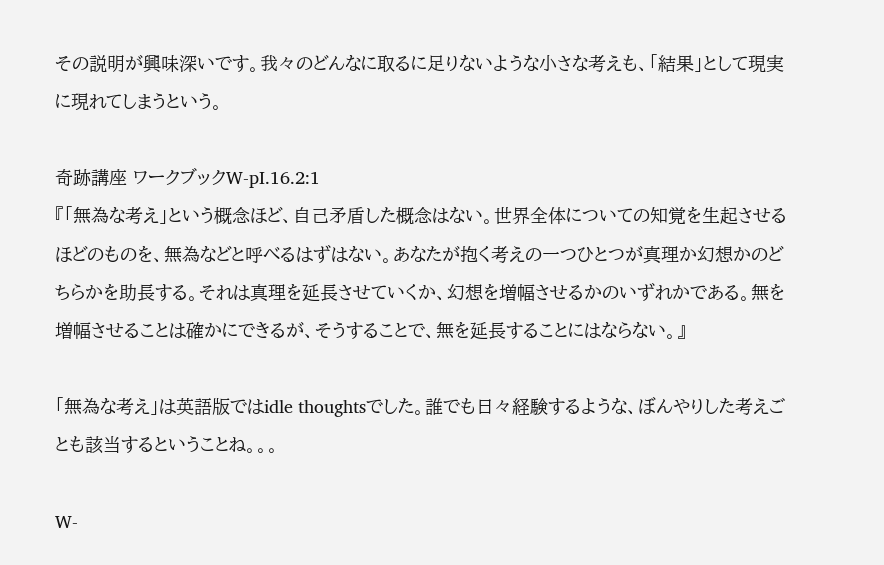その説明が興味深いです。我々のどんなに取るに足りないような小さな考えも、「結果」として現実に現れてしまうという。

奇跡講座 ワークブックW-pI.16.2:1
『「無為な考え」という概念ほど、自己矛盾した概念はない。世界全体についての知覚を生起させるほどのものを、無為などと呼べるはずはない。あなたが抱く考えの一つひとつが真理か幻想かのどちらかを助長する。それは真理を延長させていくか、幻想を増幅させるかのいずれかである。無を増幅させることは確かにできるが、そうすることで、無を延長することにはならない。』

「無為な考え」は英語版ではidle thoughtsでした。誰でも日々経験するような、ぼんやりした考えごとも該当するということね。。。

W-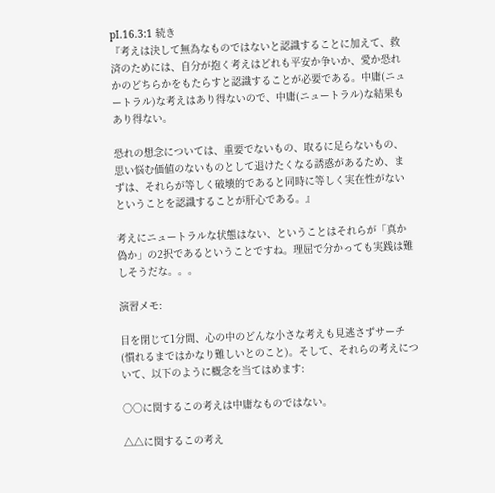pI.16.3:1 続き
『考えは決して無為なものではないと認識することに加えて、救済のためには、自分が抱く考えはどれも平安か争いか、愛か恐れかのどちらかをもたらすと認識することが必要である。中庸(ニュートラル)な考えはあり得ないので、中庸(ニュートラル)な結果もあり得ない。

恐れの想念については、重要でないもの、取るに足らないもの、思い悩む価値のないものとして退けたくなる誘惑があるため、まずは、それらが等しく破壊的であると同時に等しく実在性がないということを認識することが肝心である。』

考えにニュートラルな状態はない、ということはそれらが「真か偽か」の2択であるということですね。理屈で分かっても実践は難しそうだな。。。

演習メモ:

目を閉じて1分間、心の中のどんな小さな考えも見逃さずサーチ(慣れるまではかなり難しいとのこと)。そして、それらの考えについて、以下のように概念を当てはめます:

○○に関するこの考えは中庸なものではない。

△△に関するこの考え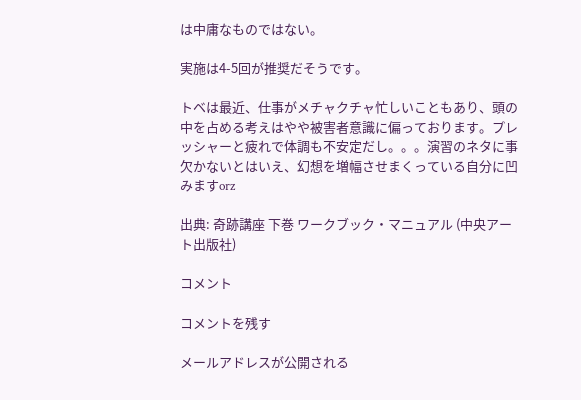は中庸なものではない。

実施は4-5回が推奨だそうです。

トベは最近、仕事がメチャクチャ忙しいこともあり、頭の中を占める考えはやや被害者意識に偏っております。プレッシャーと疲れで体調も不安定だし。。。演習のネタに事欠かないとはいえ、幻想を増幅させまくっている自分に凹みますorz

出典: 奇跡講座 下巻 ワークブック・マニュアル (中央アート出版社)

コメント

コメントを残す

メールアドレスが公開される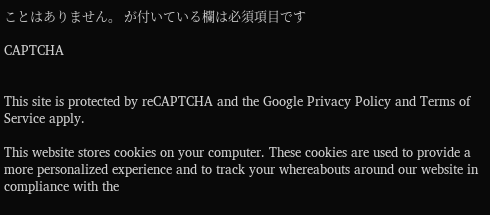ことはありません。 が付いている欄は必須項目です

CAPTCHA


This site is protected by reCAPTCHA and the Google Privacy Policy and Terms of Service apply.

This website stores cookies on your computer. These cookies are used to provide a more personalized experience and to track your whereabouts around our website in compliance with the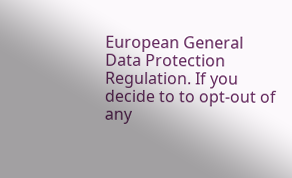European General Data Protection Regulation. If you decide to to opt-out of any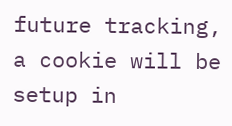future tracking, a cookie will be setup in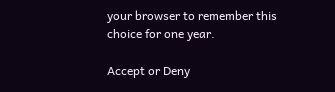your browser to remember this choice for one year.

Accept or Deny